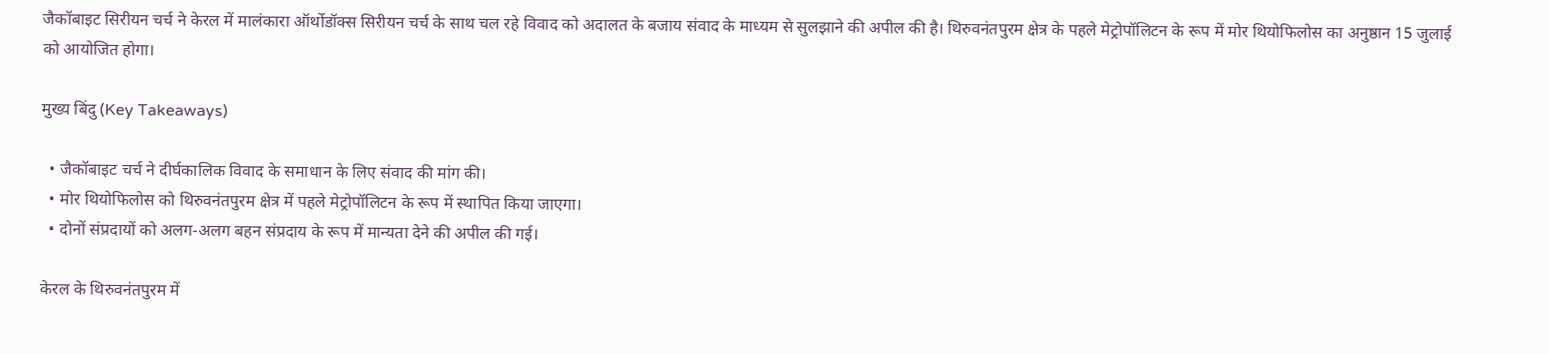जैकॉबाइट सिरीयन चर्च ने केरल में मालंकारा ऑर्थोडॉक्स सिरीयन चर्च के साथ चल रहे विवाद को अदालत के बजाय संवाद के माध्यम से सुलझाने की अपील की है। थिरुवनंतपुरम क्षेत्र के पहले मेट्रोपॉलिटन के रूप में मोर थियोफिलोस का अनुष्ठान 15 जुलाई को आयोजित होगा।

मुख्य बिंदु (Key Takeaways)

  • जैकॉबाइट चर्च ने दीर्घकालिक विवाद के समाधान के लिए संवाद की मांग की।
  • मोर थियोफिलोस को थिरुवनंतपुरम क्षेत्र में पहले मेट्रोपॉलिटन के रूप में स्थापित किया जाएगा।
  • दोनों संप्रदायों को अलग‑अलग बहन संप्रदाय के रूप में मान्यता देने की अपील की गई।

केरल के थिरुवनंतपुरम में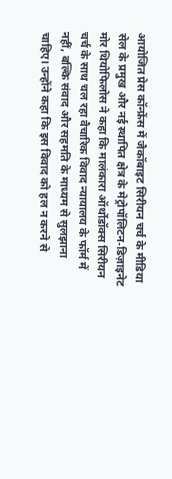आयोजित प्रेस कॉन्फ्रेंस में जैकॉबाइट सिरीयन चर्च के मीडिया सेल के प्रमुख और नई स्थापित क्षेत्र के मेट्रोपॉलिटन‑डिज़ाइनेट मोर थियोफिलोस ने कहा कि मालंकारा ऑर्थोडॉक्स सिरीयन चर्च के साथ चल रहा वैचारिक विवाद न्यायालय के फॉर्म में नहीं, बल्कि संवाद और सहमति के माध्यम से सुलझाना चाहिए। उन्होंने कहा कि इस विवाद को हल न करने से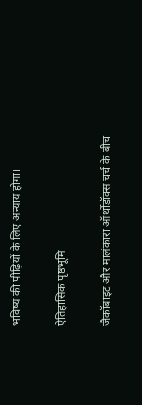भविष्य की पीढ़ियों के लिए अन्याय होगा।

ऐतिहासिक पृष्ठभूमि

जैकॉबाइट और मालंकारा ऑर्थोडॉक्स चर्च के बीच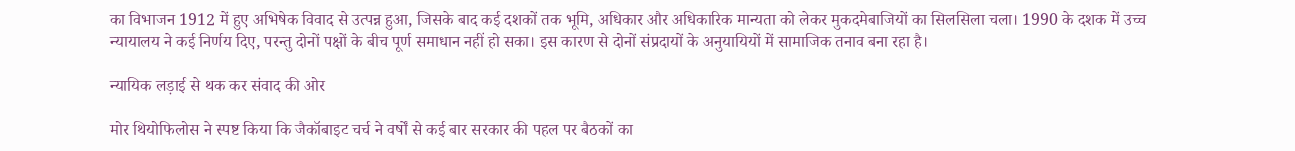का विभाजन 1912 में हुए अभिषेक विवाद से उत्पन्न हुआ, जिसके बाद कई दशकों तक भूमि, अधिकार और अधिकारिक मान्यता को लेकर मुकदमेबाजियों का सिलसिला चला। 1990 के दशक में उच्च न्यायालय ने कई निर्णय दिए, परन्तु दोनों पक्षों के बीच पूर्ण समाधान नहीं हो सका। इस कारण से दोनों संप्रदायों के अनुयायियों में सामाजिक तनाव बना रहा है।

न्यायिक लड़ाई से थक कर संवाद की ओर

मोर थियोफिलोस ने स्पष्ट किया कि जैकॉबाइट चर्च ने वर्षों से कई बार सरकार की पहल पर बैठकों का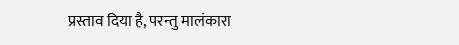प्रस्ताव दिया है, परन्तु मालंकारा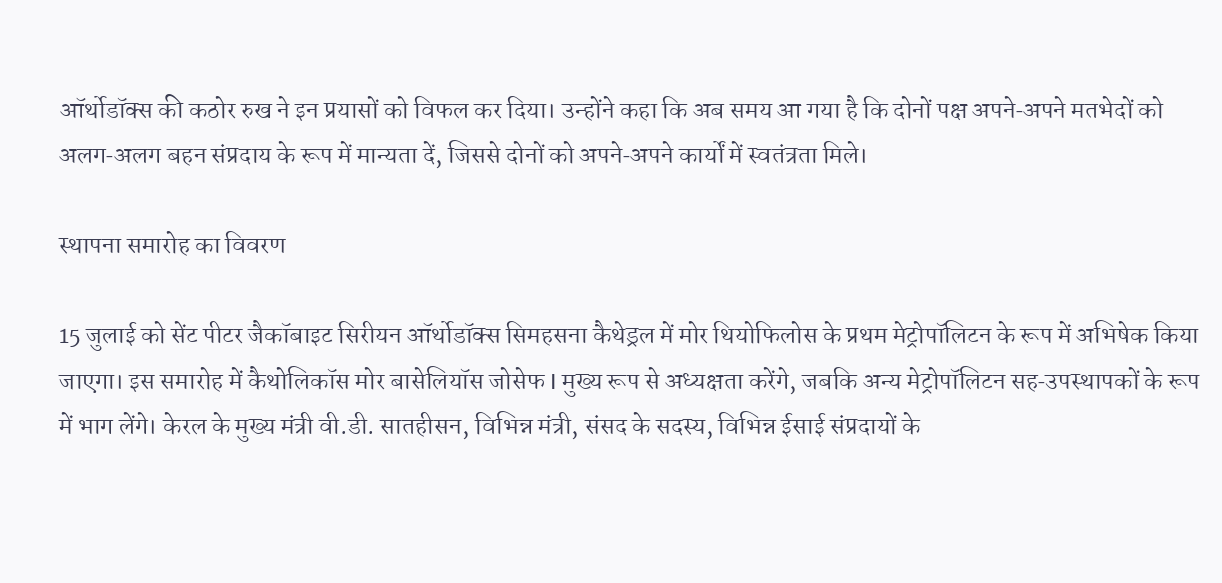ऑर्थोडॉक्स की कठोर रुख ने इन प्रयासों को विफल कर दिया। उन्होंने कहा कि अब समय आ गया है कि दोनों पक्ष अपने‑अपने मतभेदों को अलग‑अलग बहन संप्रदाय के रूप में मान्यता दें, जिससे दोनों को अपने‑अपने कार्यों में स्वतंत्रता मिले।

स्थापना समारोह का विवरण

15 जुलाई को सेंट पीटर जैकॉबाइट सिरीयन ऑर्थोडॉक्स सिमहसना कैथेड्रल में मोर थियोफिलोस के प्रथम मेट्रोपॉलिटन के रूप में अभिषेक किया जाएगा। इस समारोह में कैथोलिकॉस मोर बासेलियॉस जोसेफ I मुख्य रूप से अध्यक्षता करेंगे, जबकि अन्य मेट्रोपॉलिटन सह‑उपस्थापकों के रूप में भाग लेंगे। केरल के मुख्य मंत्री वी.डी. सातहीसन, विभिन्न मंत्री, संसद के सदस्य, विभिन्न ईसाई संप्रदायों के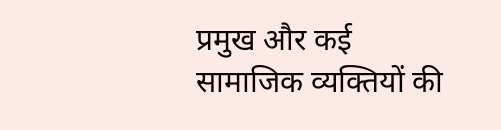प्रमुख और कई सामाजिक व्यक्तियों की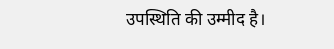उपस्थिति की उम्मीद है।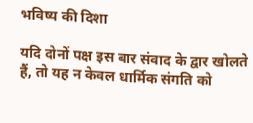भविष्य की दिशा

यदि दोनों पक्ष इस बार संवाद के द्वार खोलते हैं, तो यह न केवल धार्मिक संगति को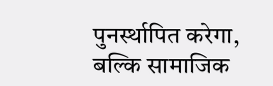पुनर्स्थापित करेगा, बल्कि सामाजिक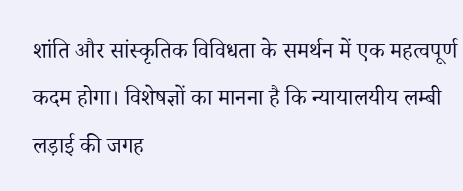शांति और सांस्कृतिक विविधता के समर्थन में एक महत्वपूर्ण कदम होगा। विशेषज्ञों का मानना है कि न्यायालयीय लम्बी लड़ाई की जगह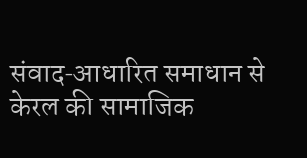संवाद‑आधारित समाधान से केरल की सामाजिक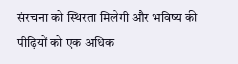संरचना को स्थिरता मिलेगी और भविष्य की पीढ़ियों को एक अधिक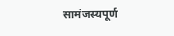सामंजस्यपूर्ण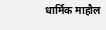धार्मिक माहौल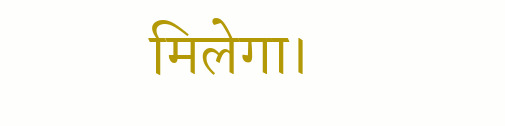मिलेगा।